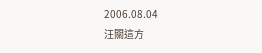2006.08.04
汪關這方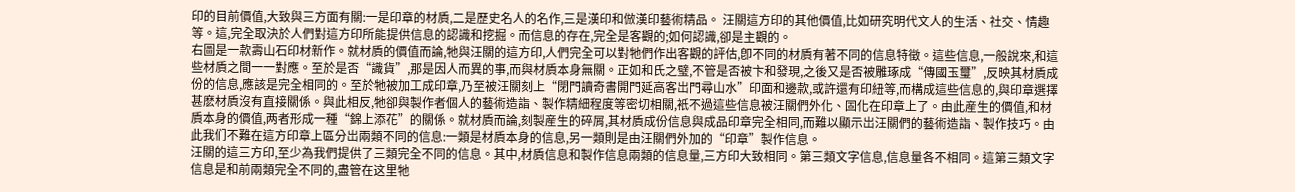印的目前價值,大致與三方面有關:一是印章的材貭,二是歷史名人的名作,三是漢印和倣漢印藝術精品。 汪關這方印的其他價值,比如研究明代文人的生活、社交、情趣等。這,完全取決於人們對這方印所能提供信息的認識和挖掘。而信息的存在,完全是客觀的;如何認識,卻是主觀的。
右圖是一款壽山石印材新作。就材貭的價值而論,牠與汪關的這方印,人們完全可以對牠們作出客觀的評估,卽不同的材貭有著不同的信息特徵。這些信息,一般說來,和這些材貭之間一一對應。至於是否“識貨”,那是因人而異的事,而與材貭本身無關。正如和氏之璧,不管是否被卞和發現,之後又是否被雕琢成“傳國玉璽”,反映其材貭成份的信息,應該是完全相同的。至於牠被加工成印章,乃至被汪關刻上“閉門讀奇書開門延高客岀門尋山水”印面和邊款,或許還有印紐等,而構成這些信息的,與印章選擇甚麽材貭沒有直接關係。與此相反,牠卻與製作者個人的藝術造詣、製作精細程度等密切相關,衹不過這些信息被汪關們外化、固化在印章上了。由此産生的價值,和材貭本身的價值,两者形成一種“錦上添花”的關係。就材貭而論,刻製産生的碎屑,其材貭成份信息與成品印章完全相同,而難以顯示岀汪關們的藝術造詣、製作技巧。由此我们不難在這方印章上區分岀兩類不同的信息:一類是材貭本身的信息,另一類則是由汪關們外加的“印章”製作信息。
汪關的這三方印,至少為我們提供了三類完全不同的信息。其中,材貭信息和製作信息兩類的信息量,三方印大致相同。第三類文字信息,信息量各不相同。這第三類文字信息是和前兩類完全不同的,盡管在这里牠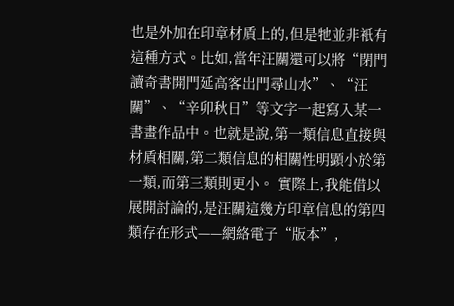也是外加在印章材貭上的,但是牠並非衹有這種方式。比如,當年汪關還可以將“閉門讀奇書開門延高客岀門尋山水”、“汪關”、“辛卯秋日”等文字一起寫入某一書畫作品中。也就是說,第一類信息直接與材貭相關,第二類信息的相關性明顕小於第一類,而第三類則更小。 實際上,我能借以展開討論的,是汪關這幾方印章信息的第四類存在形式——網絡電子“版本”,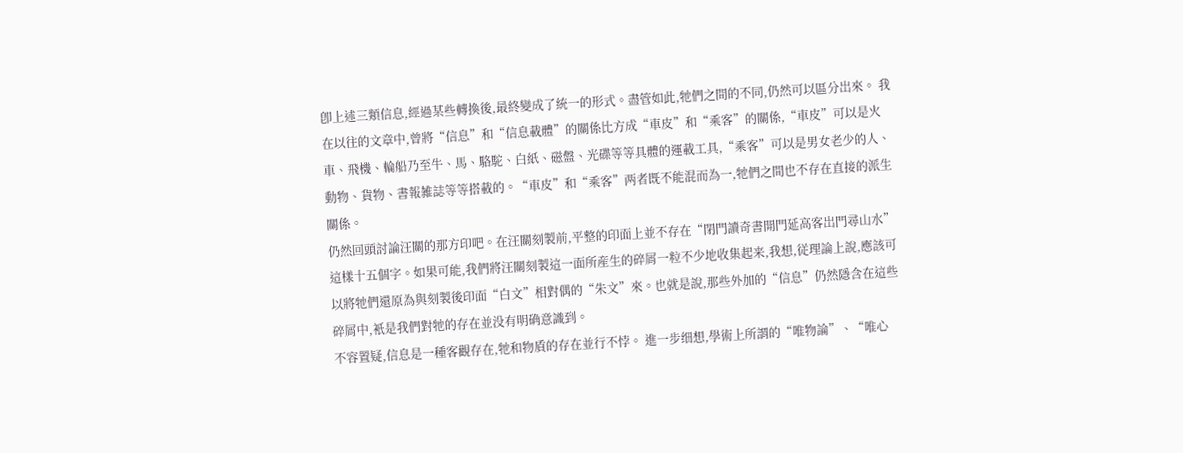卽上述三類信息,經過某些轉換後,最終變成了統一的形式。盡管如此,牠們之間的不同,仍然可以區分岀來。 我在以往的文章中,曾將“信息”和“信息載體”的關係比方成“車皮”和“乘客”的關係,“車皮”可以是火車、飛機、輪船乃至牛、馬、駱駝、白紙、磁盤、光碟等等具體的運載工具,“乘客”可以是男女老少的人、動物、貨物、書報雑誌等等搭載的。“車皮”和“乘客”两者既不能混而為一,牠們之間也不存在直接的派生關係。
仍然回頭討論汪關的那方印吧。在汪關刻製前,平整的印面上並不存在“閉門讀奇書開門延高客岀門尋山水”這樣十五個字。如果可能,我們將汪關刻製這一面所産生的碎屑一粒不少地收集起来,我想,従理論上說,應該可以將牠們還原為與刻製後印面“白文”相對偶的“朱文”來。也就是說,那些外加的“信息”仍然隱含在這些碎屑中,衹是我們對牠的存在並没有明确意識到。
不容置疑,信息是一種客觀存在,牠和物貭的存在並行不悖。 進一步细想,學術上所謂的“唯物論”、“唯心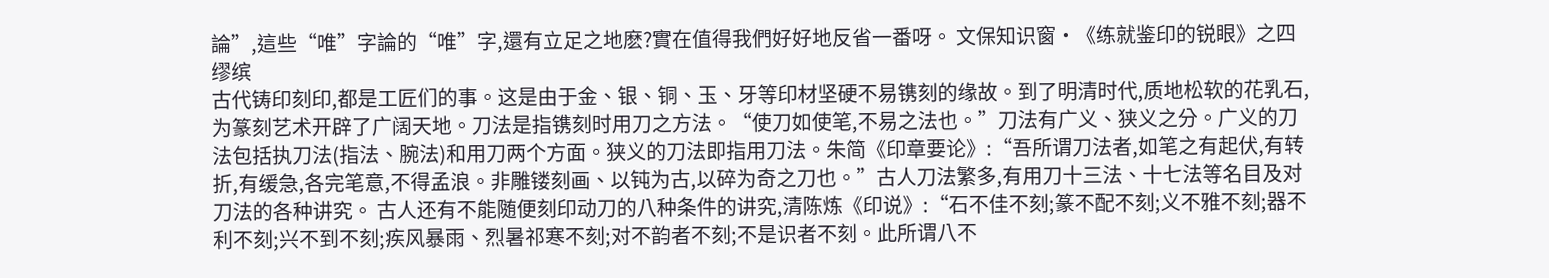論”,這些“唯”字論的“唯”字,還有立足之地麽?實在值得我們好好地反省一番呀。 文保知识窗·《练就鉴印的锐眼》之四 缪缤
古代铸印刻印,都是工匠们的事。这是由于金、银、铜、玉、牙等印材坚硬不易镌刻的缘故。到了明清时代,质地松软的花乳石,为篆刻艺术开辟了广阔天地。刀法是指镌刻时用刀之方法。“使刀如使笔,不易之法也。”刀法有广义、狭义之分。广义的刀法包括执刀法(指法、腕法)和用刀两个方面。狭义的刀法即指用刀法。朱简《印章要论》:“吾所谓刀法者,如笔之有起伏,有转折,有缓急,各完笔意,不得孟浪。非雕镂刻画、以钝为古,以碎为奇之刀也。”古人刀法繁多,有用刀十三法、十七法等名目及对刀法的各种讲究。 古人还有不能随便刻印动刀的八种条件的讲究,清陈炼《印说》:“石不佳不刻;篆不配不刻;义不雅不刻;器不利不刻;兴不到不刻;疾风暴雨、烈暑祁寒不刻;对不韵者不刻;不是识者不刻。此所谓八不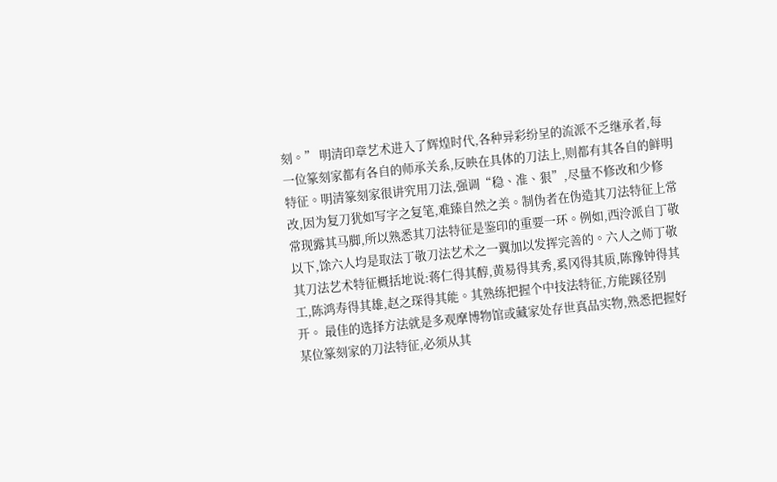刻。” 明清印章艺术进入了辉煌时代,各种异彩纷呈的流派不乏继承者,每一位篆刻家都有各自的师承关系,反映在具体的刀法上,则都有其各自的鲜明特征。明清篆刻家很讲究用刀法,强调“稳、准、狠”,尽量不修改和少修改,因为复刀犹如写字之复笔,难臻自然之美。制伪者在伪造其刀法特征上常常现露其马脚,所以熟悉其刀法特征是鉴印的重要一环。例如,西泠派自丁敬以下,馀六人均是取法丁敬刀法艺术之一翼加以发挥完善的。六人之师丁敬其刀法艺术特征概括地说:蒋仁得其醇,黄易得其秀,奚冈得其质,陈豫钟得其工,陈鸿寿得其雄,赵之琛得其能。其熟练把握个中技法特征,方能蹊径别开。 最佳的选择方法就是多观摩博物馆或藏家处存世真品实物,熟悉把握好某位篆刻家的刀法特征,必须从其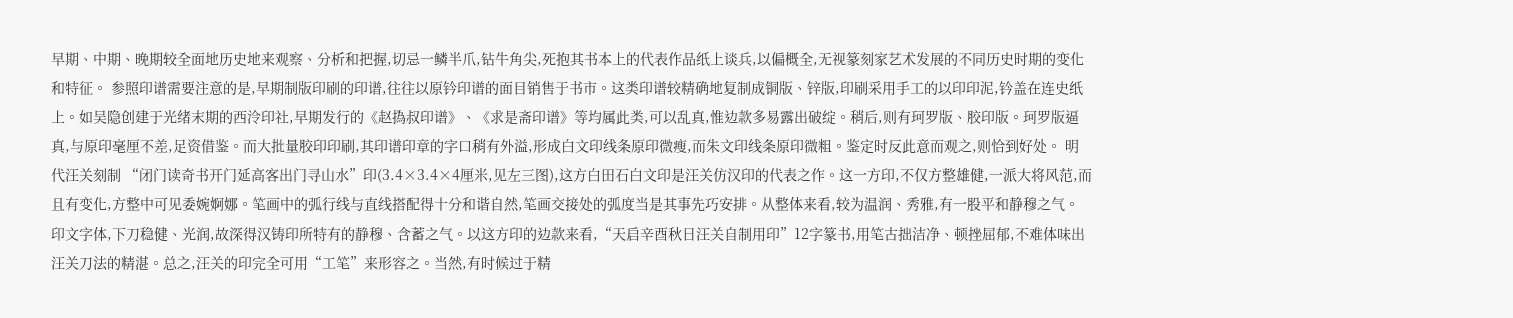早期、中期、晚期较全面地历史地来观察、分析和把握,切忌一鳞半爪,钻牛角尖,死抱其书本上的代表作品纸上谈兵,以偏概全,无视篆刻家艺术发展的不同历史时期的变化和特征。 参照印谱需要注意的是,早期制版印刷的印谱,往往以原钤印谱的面目销售于书市。这类印谱较精确地复制成铜版、锌版,印刷采用手工的以印印泥,钤盖在连史纸上。如吴隐创建于光绪末期的西泠印社,早期发行的《赵撝叔印谱》、《求是斋印谱》等均属此类,可以乱真,惟边款多易露出破绽。稍后,则有珂罗版、胶印版。珂罗版逼真,与原印毫厘不差,足资借鉴。而大批量胶印印刷,其印谱印章的字口稍有外溢,形成白文印线条原印微瘦,而朱文印线条原印微粗。鉴定时反此意而观之,则恰到好处。 明代汪关刻制 “闭门读奇书开门延高客出门寻山水”印(3.4×3.4×4厘米,见左三图),这方白田石白文印是汪关仿汉印的代表之作。这一方印,不仅方整雄健,一派大将风范,而且有变化,方整中可见委婉婀娜。笔画中的弧行线与直线搭配得十分和谐自然,笔画交接处的弧度当是其事先巧安排。从整体来看,较为温润、秀雅,有一股平和静穆之气。印文字体,下刀稳健、光润,故深得汉铸印所特有的静穆、含蓄之气。以这方印的边款来看,“天启辛酉秋日汪关自制用印”12字篆书,用笔古拙洁净、顿挫屈郁,不难体味出汪关刀法的精湛。总之,汪关的印完全可用“工笔”来形容之。当然,有时候过于精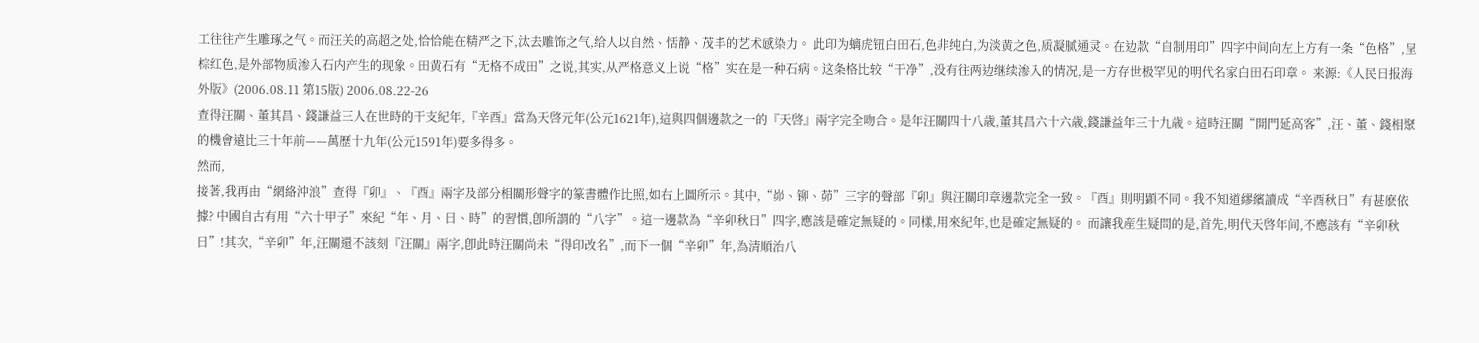工往往产生雕琢之气。而汪关的高超之处,恰恰能在精严之下,汰去雕饰之气,给人以自然、恬静、茂丰的艺术感染力。 此印为螭虎钮白田石,色非纯白,为淡黄之色,质凝腻通灵。在边款“自制用印”四字中间向左上方有一条“色格”,呈棕红色,是外部物质渗入石内产生的现象。田黄石有“无格不成田”之说,其实,从严格意义上说“格”实在是一种石病。这条格比较“干净”,没有往两边继续渗入的情况,是一方存世极罕见的明代名家白田石印章。 来源:《人民日报海外版》(2006.08.11 第15版) 2006.08.22-26
查得汪關、董其昌、錢謙益三人在世時的干支紀年,『辛酉』當為天啓元年(公元1621年),這與四個邊款之一的『天啓』兩字完全吻合。是年汪關四十八歳,董其昌六十六歳,錢謙益年三十九歳。這時汪關“開門延高客”,汪、董、錢相聚的機會遠比三十年前——萬歷十九年(公元1591年)要多得多。
然而,
接著,我再由“網絡沖浪”查得『卯』、『酉』兩字及部分相關形聲字的篆書體作比照,如右上圖所示。其中,“峁、铆、茆”三字的聲部『卯』與汪關印章邊款完全一致。『酉』則明顕不同。我不知道繆繽讀成“辛酉秋日”有甚麽依據? 中國自古有用“六十甲子”來紀“年、月、日、時”的習慣,卽所謂的“八字”。這一邊款為“辛卯秋日”四字,應該是確定無疑的。同樣,用來紀年,也是確定無疑的。 而讓我産生疑問的是,首先,明代天啓年间,不應該有“辛卯秋日”!其次,“辛卯”年,汪關還不該刻『汪關』兩字,卽此時汪關尚未“得印改名”,而下一個“辛卯”年,為清順治八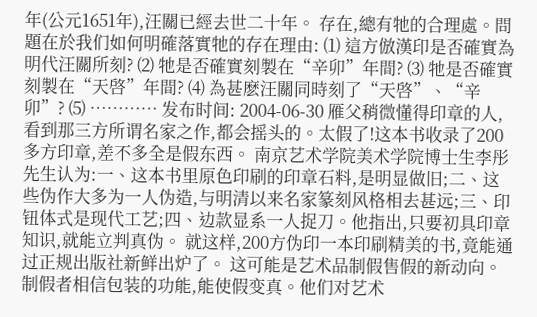年(公元1651年),汪關已經去世二十年。 存在,總有牠的合理處。問題在於我们如何明確落實牠的存在理由: ⑴ 這方倣漢印是否確實為明代汪關所刻? ⑵ 牠是否確實刻製在“辛卯”年間? ⑶ 牠是否確實刻製在“天啓”年間? ⑷ 為甚麽汪關同時刻了“天啓”、“辛卯”? ⑸ ………… 发布时间: 2004-06-30 雁父稍微懂得印章的人,看到那三方所谓名家之作,都会摇头的。太假了!这本书收录了200多方印章,差不多全是假东西。 南京艺术学院美术学院博士生李彤先生认为:一、这本书里原色印刷的印章石料,是明显做旧;二、这些伪作大多为一人伪造,与明清以来名家篆刻风格相去甚远;三、印钮体式是现代工艺;四、边款显系一人捉刀。他指出,只要初具印章知识,就能立判真伪。 就这样,200方伪印一本印刷精美的书,竟能通过正规出版社新鲜出炉了。 这可能是艺术品制假售假的新动向。制假者相信包装的功能,能使假变真。他们对艺术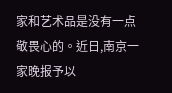家和艺术品是没有一点敬畏心的。近日,南京一家晚报予以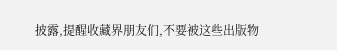披露,提醒收藏界朋友们,不要被这些出版物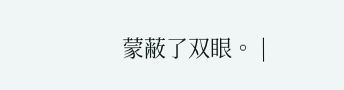蒙蔽了双眼。 |